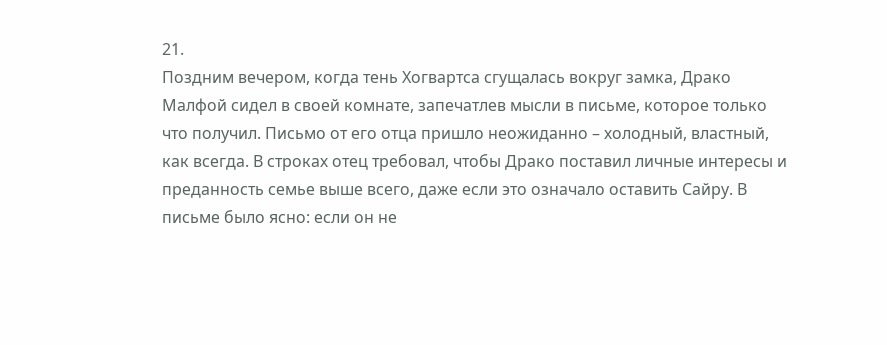21.
Поздним вечером, когда тень Хогвартса сгущалась вокруг замка, Драко Малфой сидел в своей комнате, запечатлев мысли в письме, которое только что получил. Письмо от его отца пришло неожиданно – холодный, властный, как всегда. В строках отец требовал, чтобы Драко поставил личные интересы и преданность семье выше всего, даже если это означало оставить Сайру. В письме было ясно: если он не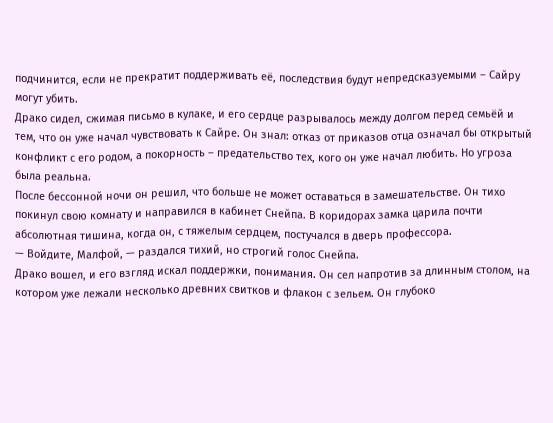подчинится, если не прекратит поддерживать её, последствия будут непредсказуемыми – Сайру могут убить.
Драко сидел, сжимая письмо в кулаке, и его сердце разрывалось между долгом перед семьёй и тем, что он уже начал чувствовать к Сайре. Он знал: отказ от приказов отца означал бы открытый конфликт с его родом, а покорность – предательство тех, кого он уже начал любить. Но угроза была реальна.
После бессонной ночи он решил, что больше не может оставаться в замешательстве. Он тихо покинул свою комнату и направился в кабинет Снейпа. В коридорах замка царила почти абсолютная тишина, когда он, с тяжелым сердцем, постучался в дверь профессора.
— Войдите, Малфой, — раздался тихий, но строгий голос Снейпа.
Драко вошел, и его взгляд искал поддержки, понимания. Он сел напротив за длинным столом, на котором уже лежали несколько древних свитков и флакон с зельем. Он глубоко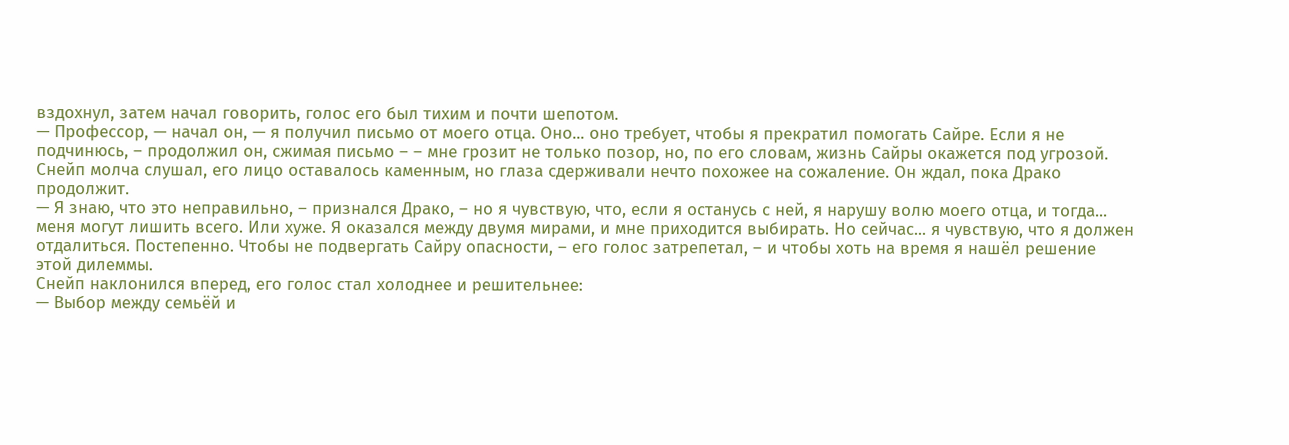вздохнул, затем начал говорить, голос его был тихим и почти шепотом.
— Профессор, — начал он, — я получил письмо от моего отца. Оно... оно требует, чтобы я прекратил помогать Сайре. Если я не подчинюсь, – продолжил он, сжимая письмо – – мне грозит не только позор, но, по его словам, жизнь Сайры окажется под угрозой.
Снейп молча слушал, его лицо оставалось каменным, но глаза сдерживали нечто похожее на сожаление. Он ждал, пока Драко продолжит.
— Я знаю, что это неправильно, – признался Драко, – но я чувствую, что, если я останусь с ней, я нарушу волю моего отца, и тогда... меня могут лишить всего. Или хуже. Я оказался между двумя мирами, и мне приходится выбирать. Но сейчас... я чувствую, что я должен отдалиться. Постепенно. Чтобы не подвергать Сайру опасности, – его голос затрепетал, – и чтобы хоть на время я нашёл решение этой дилеммы.
Снейп наклонился вперед, его голос стал холоднее и решительнее:
— Выбор между семьёй и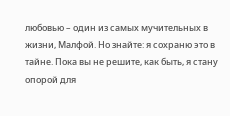любовью – один из самых мучительных в жизни, Малфой. Но знайте: я сохраню это в тайне. Пока вы не решите, как быть, я стану опорой для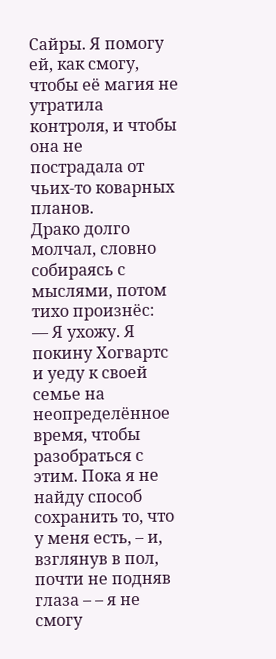Сайры. Я помогу ей, как смогу, чтобы её магия не утратила контроля, и чтобы она не пострадала от чьих-то коварных планов.
Драко долго молчал, словно собираясь с мыслями, потом тихо произнёс:
— Я ухожу. Я покину Хогвартс и уеду к своей семье на неопределённое время, чтобы разобраться с этим. Пока я не найду способ сохранить то, что у меня есть, – и, взглянув в пол, почти не подняв глаза – – я не смогу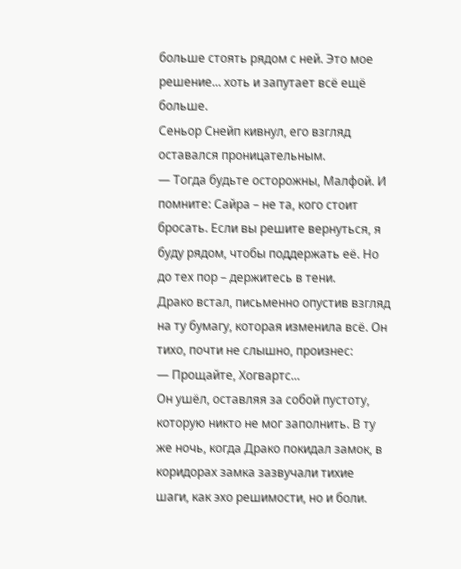больше стоять рядом с ней. Это мое решение... хоть и запутает всё ещё больше.
Сеньор Снейп кивнул, его взгляд оставался проницательным.
— Тогда будьте осторожны, Малфой. И помните: Сайра – не та, кого стоит бросать. Если вы решите вернуться, я буду рядом, чтобы поддержать её. Но до тех пор – держитесь в тени.
Драко встал, письменно опустив взгляд на ту бумагу, которая изменила всё. Он тихо, почти не слышно, произнес:
— Прощайте, Хогвартс...
Он ушёл, оставляя за собой пустоту, которую никто не мог заполнить. В ту же ночь, когда Драко покидал замок, в коридорах замка зазвучали тихие шаги, как эхо решимости, но и боли.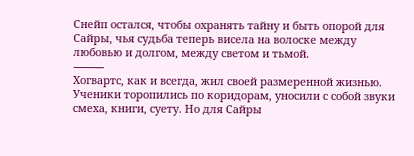Снейп остался, чтобы охранять тайну и быть опорой для Сайры, чья судьба теперь висела на волоске между любовью и долгом, между светом и тьмой.
⸻
Хогвартс, как и всегда, жил своей размеренной жизнью. Ученики торопились по коридорам, уносили с собой звуки смеха, книги, суету. Но для Сайры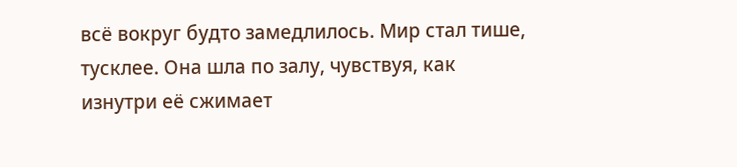всё вокруг будто замедлилось. Мир стал тише, тусклее. Она шла по залу, чувствуя, как изнутри её сжимает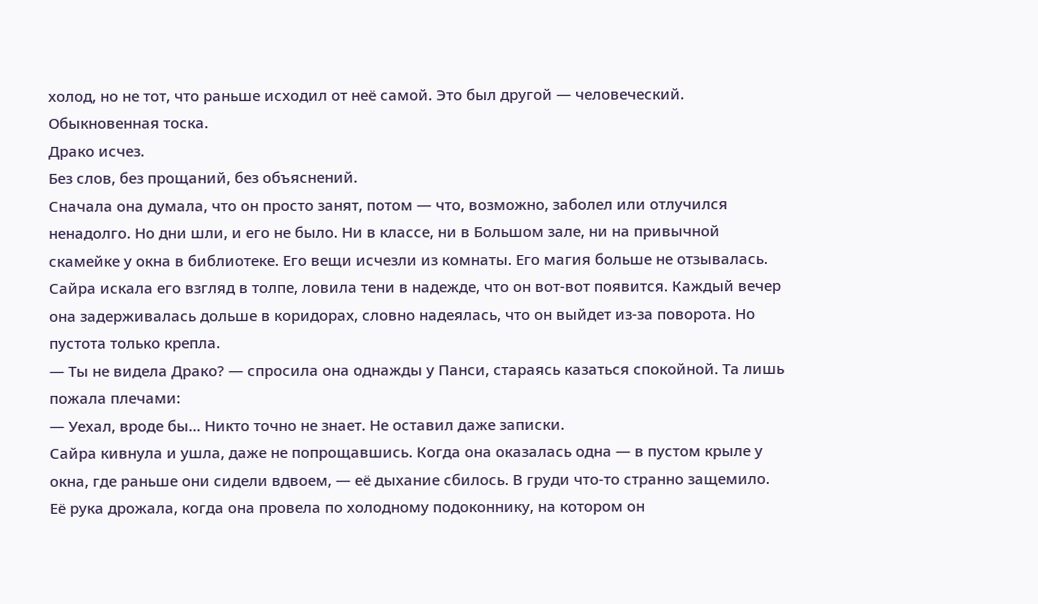холод, но не тот, что раньше исходил от неё самой. Это был другой — человеческий. Обыкновенная тоска.
Драко исчез.
Без слов, без прощаний, без объяснений.
Сначала она думала, что он просто занят, потом — что, возможно, заболел или отлучился ненадолго. Но дни шли, и его не было. Ни в классе, ни в Большом зале, ни на привычной скамейке у окна в библиотеке. Его вещи исчезли из комнаты. Его магия больше не отзывалась.
Сайра искала его взгляд в толпе, ловила тени в надежде, что он вот-вот появится. Каждый вечер она задерживалась дольше в коридорах, словно надеялась, что он выйдет из-за поворота. Но пустота только крепла.
— Ты не видела Драко? — спросила она однажды у Панси, стараясь казаться спокойной. Та лишь пожала плечами:
— Уехал, вроде бы... Никто точно не знает. Не оставил даже записки.
Сайра кивнула и ушла, даже не попрощавшись. Когда она оказалась одна — в пустом крыле у окна, где раньше они сидели вдвоем, — её дыхание сбилось. В груди что-то странно защемило. Её рука дрожала, когда она провела по холодному подоконнику, на котором он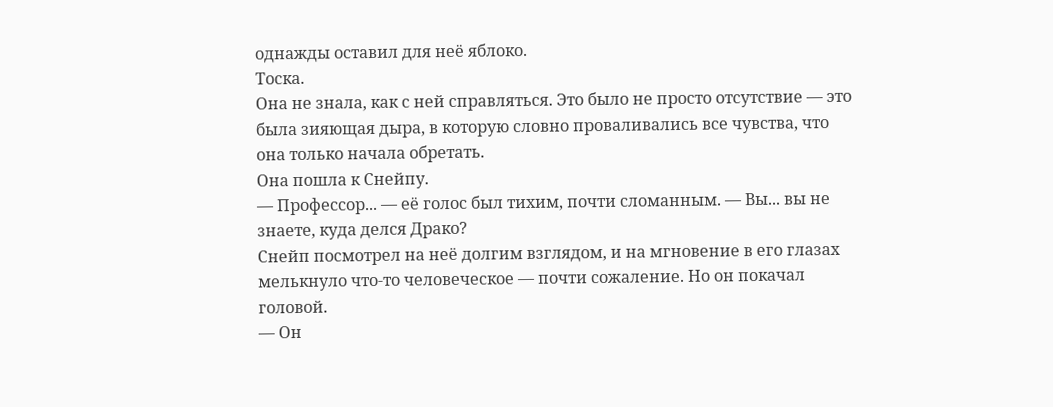однажды оставил для неё яблоко.
Тоска.
Она не знала, как с ней справляться. Это было не просто отсутствие — это была зияющая дыра, в которую словно проваливались все чувства, что она только начала обретать.
Она пошла к Снейпу.
— Профессор... — её голос был тихим, почти сломанным. — Вы... вы не знаете, куда делся Драко?
Снейп посмотрел на неё долгим взглядом, и на мгновение в его глазах мелькнуло что-то человеческое — почти сожаление. Но он покачал головой.
— Он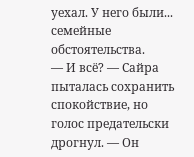уехал. У него были... семейные обстоятельства.
— И всё? — Сайра пыталась сохранить спокойствие, но голос предательски дрогнул. — Он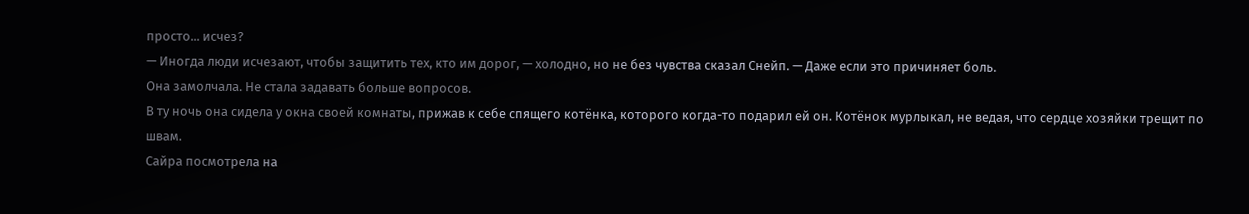просто... исчез?
— Иногда люди исчезают, чтобы защитить тех, кто им дорог, — холодно, но не без чувства сказал Снейп. — Даже если это причиняет боль.
Она замолчала. Не стала задавать больше вопросов.
В ту ночь она сидела у окна своей комнаты, прижав к себе спящего котёнка, которого когда-то подарил ей он. Котёнок мурлыкал, не ведая, что сердце хозяйки трещит по швам.
Сайра посмотрела на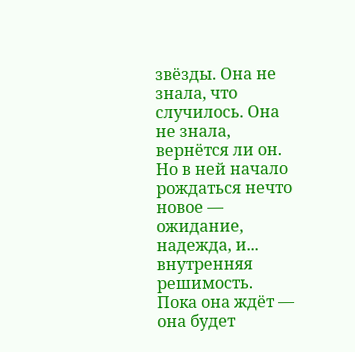звёзды. Она не знала, что случилось. Она не знала, вернётся ли он. Но в ней начало рождаться нечто новое — ожидание, надежда, и... внутренняя решимость.
Пока она ждёт — она будет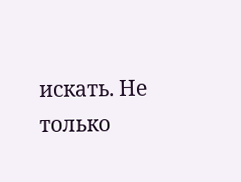искать. Не только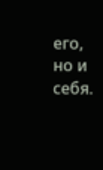его, но и себя.